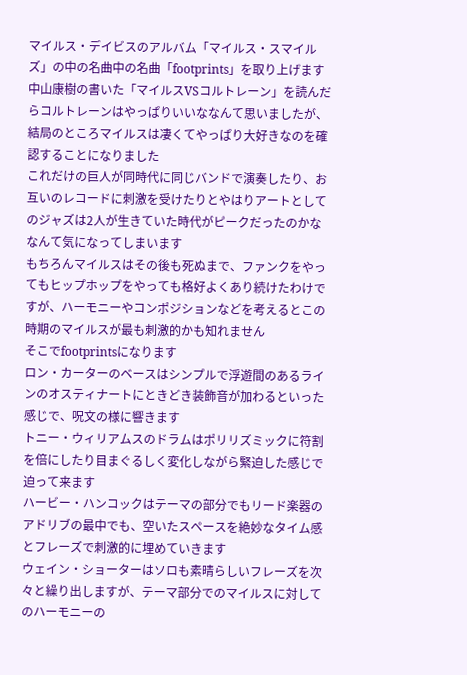マイルス・デイビスのアルバム「マイルス・スマイルズ」の中の名曲中の名曲「footprints」を取り上げます
中山康樹の書いた「マイルスVSコルトレーン」を読んだらコルトレーンはやっぱりいいななんて思いましたが、結局のところマイルスは凄くてやっぱり大好きなのを確認することになりました
これだけの巨人が同時代に同じバンドで演奏したり、お互いのレコードに刺激を受けたりとやはりアートとしてのジャズは2人が生きていた時代がピークだったのかななんて気になってしまいます
もちろんマイルスはその後も死ぬまで、ファンクをやってもヒップホップをやっても格好よくあり続けたわけですが、ハーモニーやコンポジションなどを考えるとこの時期のマイルスが最も刺激的かも知れません
そこでfootprintsになります
ロン・カーターのベースはシンプルで浮遊間のあるラインのオスティナートにときどき装飾音が加わるといった感じで、呪文の様に響きます
トニー・ウィリアムスのドラムはポリリズミックに符割を倍にしたり目まぐるしく変化しながら緊迫した感じで迫って来ます
ハービー・ハンコックはテーマの部分でもリード楽器のアドリブの最中でも、空いたスペースを絶妙なタイム感とフレーズで刺激的に埋めていきます
ウェイン・ショーターはソロも素晴らしいフレーズを次々と繰り出しますが、テーマ部分でのマイルスに対してのハーモニーの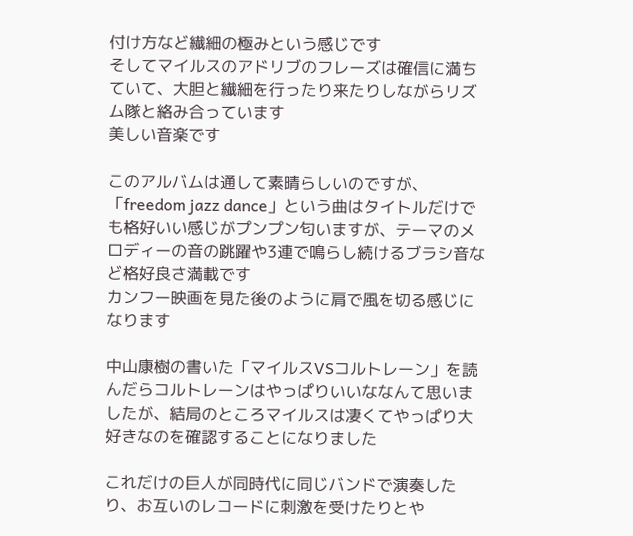付け方など繊細の極みという感じです
そしてマイルスのアドリブのフレーズは確信に満ちていて、大胆と繊細を行ったり来たりしながらリズム隊と絡み合っています
美しい音楽です

このアルバムは通して素晴らしいのですが、「freedom jazz dance」という曲はタイトルだけでも格好いい感じがプンプン匂いますが、テーマのメロディーの音の跳躍や3連で鳴らし続けるブラシ音など格好良さ満載です
カンフー映画を見た後のように肩で風を切る感じになります

中山康樹の書いた「マイルスVSコルトレーン」を読んだらコルトレーンはやっぱりいいななんて思いましたが、結局のところマイルスは凄くてやっぱり大好きなのを確認することになりました

これだけの巨人が同時代に同じバンドで演奏したり、お互いのレコードに刺激を受けたりとや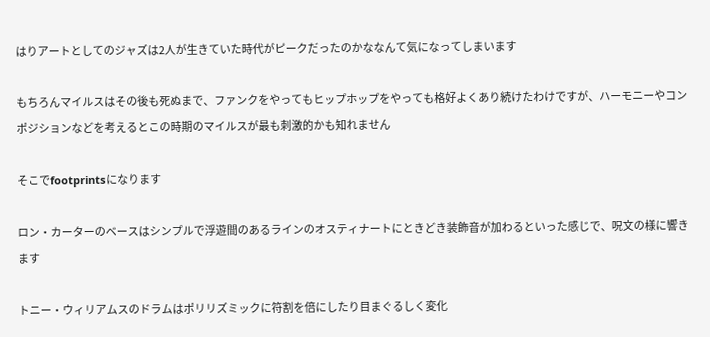はりアートとしてのジャズは2人が生きていた時代がピークだったのかななんて気になってしまいます

もちろんマイルスはその後も死ぬまで、ファンクをやってもヒップホップをやっても格好よくあり続けたわけですが、ハーモニーやコンポジションなどを考えるとこの時期のマイルスが最も刺激的かも知れません

そこでfootprintsになります

ロン・カーターのベースはシンプルで浮遊間のあるラインのオスティナートにときどき装飾音が加わるといった感じで、呪文の様に響きます

トニー・ウィリアムスのドラムはポリリズミックに符割を倍にしたり目まぐるしく変化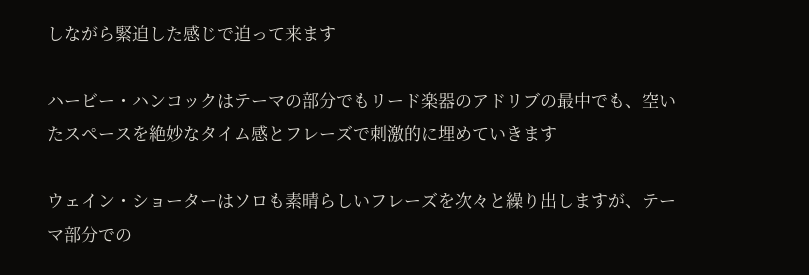しながら緊迫した感じで迫って来ます

ハービー・ハンコックはテーマの部分でもリード楽器のアドリブの最中でも、空いたスペースを絶妙なタイム感とフレーズで刺激的に埋めていきます

ウェイン・ショーターはソロも素晴らしいフレーズを次々と繰り出しますが、テーマ部分での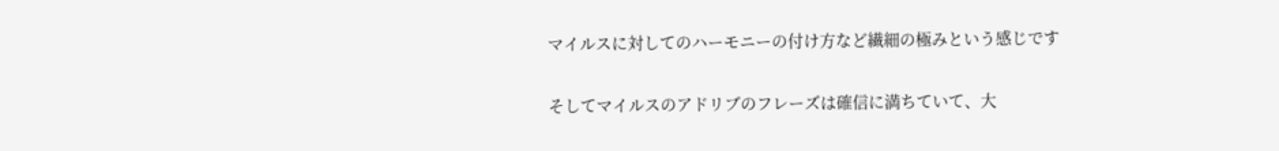マイルスに対してのハーモニーの付け方など繊細の極みという感じです

そしてマイルスのアドリブのフレーズは確信に満ちていて、大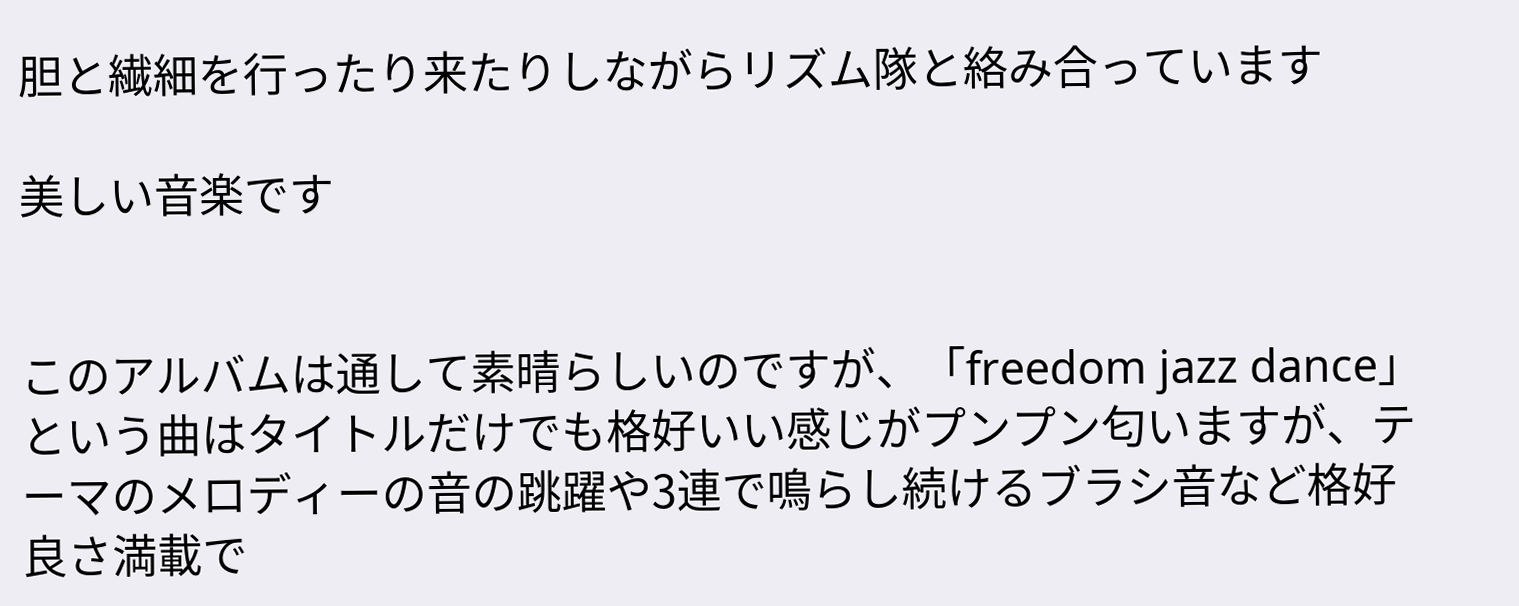胆と繊細を行ったり来たりしながらリズム隊と絡み合っています

美しい音楽です


このアルバムは通して素晴らしいのですが、「freedom jazz dance」という曲はタイトルだけでも格好いい感じがプンプン匂いますが、テーマのメロディーの音の跳躍や3連で鳴らし続けるブラシ音など格好良さ満載で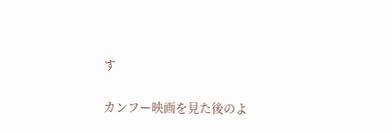す

カンフー映画を見た後のよ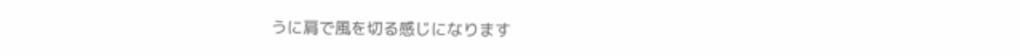うに肩で風を切る感じになります